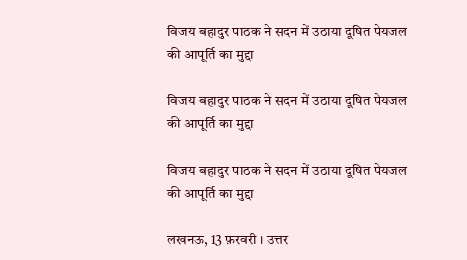विजय बहादुर पाठक ने सदन में उठाया दूषित पेयजल की आपूर्ति का मुद्दा

विजय बहादुर पाठक ने सदन में उठाया दूषित पेयजल की आपूर्ति का मुद्दा

विजय बहादुर पाठक ने सदन में उठाया दूषित पेयजल की आपूर्ति का मुद्दा

लखनऊ, 13 फ़रवरी । उत्तर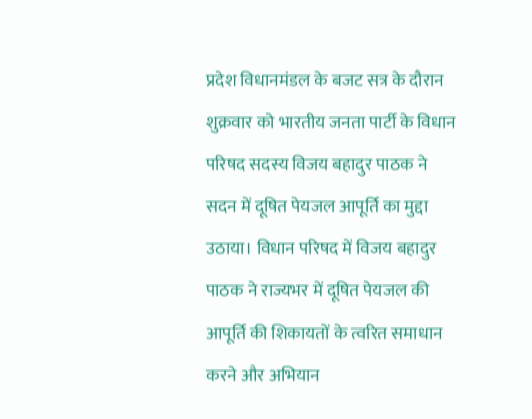प्रदेश विधानमंडल के बजट सत्र के दौरान शुक्रवार को भारतीय जनता पार्टी के विधान परिषद सदस्य विजय बहादुर पाठक ने सदन में दूषित पेयजल आपूर्ति का मुद्दा उठाया। विधान परिषद में विजय बहादुर पाठक ने राज्यभर में दूषित पेयजल की आपूर्ति की शिकायतों के त्वरित समाधान करने और अभियान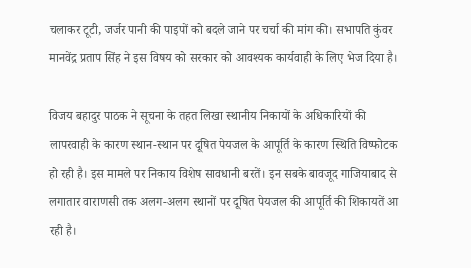चलाकर टूटी, जर्जर पानी की पाइपों को बदले जाने पर चर्चा की मांग की। सभापति कुंवर मानवेंद्र प्रताप सिंह ने इस विषय को सरकार को आवश्यक कार्यवाही के लिए भेज दिया है।

विजय बहादुर पाठक ने सूचना के तहत लिखा स्थानीय निकायों के अधिकारियों की लापरवाही के कारण स्थान-स्थान पर दूषित पेयजल के आपूर्ति के कारण स्थिति विष्फोटक हो रही है। इस मामले पर निकाय विशेष सावधानी बरतें। इन सबके बावजूद गाजियाबाद से लगातार वाराणसी तक अलग-अलग स्थानों पर दूषित पेयजल की आपूर्ति की शिकायतें आ रही है।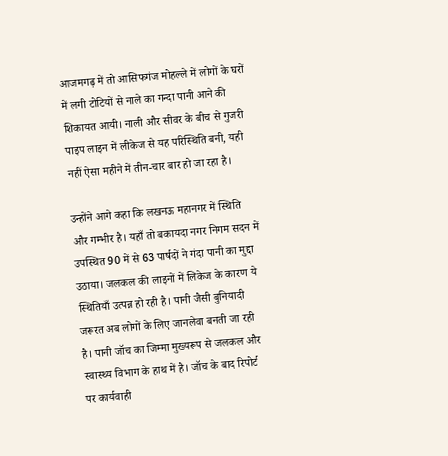आजमगढ़ में तो आसिफगंज मोहल्ले में लोगों के घरों में लगी टोटियों से नाले का गन्दा पानी आने की शिकायत आयी। नाली और सीवर के बीच से गुजरी पाइप लाइन में लीकेज से यह परिस्थिति बनी, यही नहीं ऐसा महीने में तीन-चार बार हो जा रहा है।

उन्होंने आगे कहा कि लखनऊ महानगर में स्थिति और गम्भीर है। यहाँ तो बकायदा नगर निगम सदन में उपस्थित 90 में से 63 पार्षदों ने गंदा पानी का मुद्दा उठाया। जलकल की लाइनों में लिकेज के कारण ये स्थितियाँ उत्पन्न हो रही है। पानी जैसी बुनियादी जरूरत अब लोगों के लिए जानलेवा बनती जा रही है। पानी जॉच का जिम्मा मुख्यरूप से जलकल और स्वास्थ्य विभाग के हाथ में है। जॉच के बाद रिपोर्ट पर कार्यवाही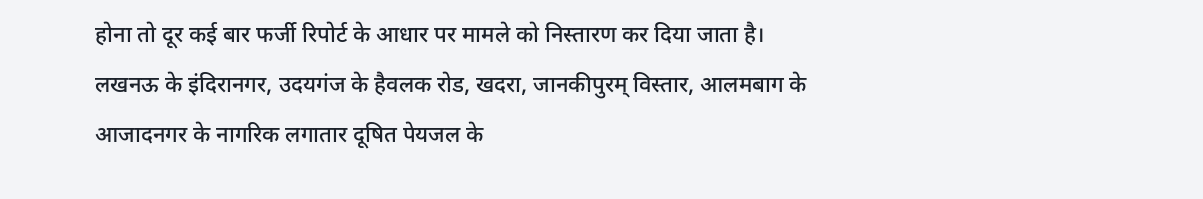होना तो दूर कई बार फर्जी रिपोर्ट के आधार पर मामले को निस्तारण कर दिया जाता है। लखनऊ के इंदिरानगर, उदयगंज के हैवलक रोड, खदरा, जानकीपुरम् विस्तार, आलमबाग के आजादनगर के नागरिक लगातार दूषित पेयजल के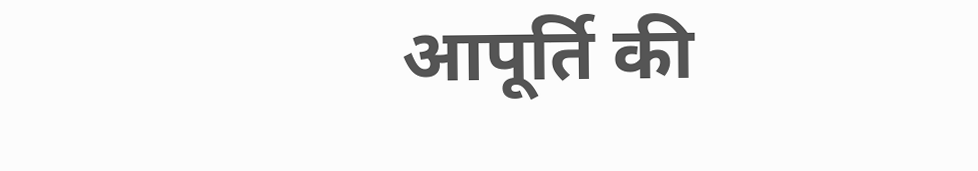आपूर्ति की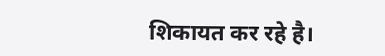शिकायत कर रहे है।